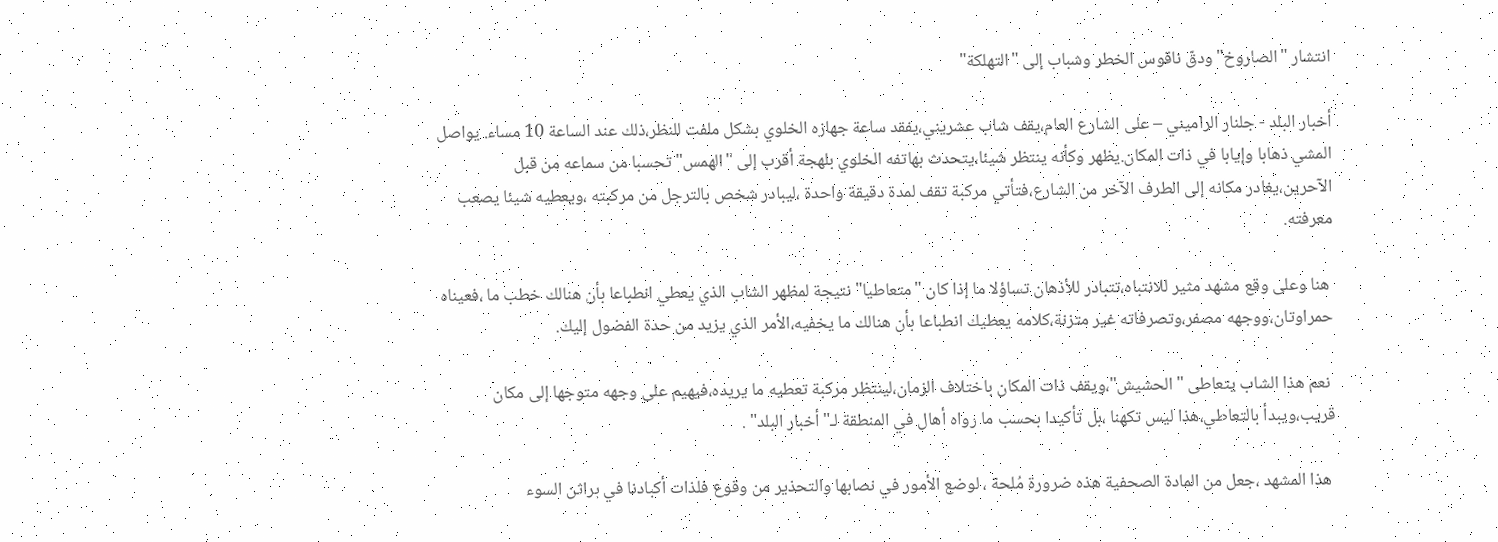انتشار "الصاروخ" ودقّ ناقوس الخطر وشباب إلى "التهلكة"

أخبار البلد - جلنار الراميني – على الشارع العام،يقف شاب عشريني،يفقد ساعة جهازه الخلوي بشكل ملفت للنظر،ذلك عند الساعة 10 مساء. يواصل المشي ذهابا وإيابا في ذات المكان.يظهر وكأنه ينتظر شيئا،يتحدث بهاتفه الخلوي بلهجة أقرب إلى "الهمس"تحسبا من سماعه من قبل الآحرين،يغادر مكانه إلى الطرف الآخر من الشارع،فتأتي مركبة تقف لمدة دقيقة واحدة ،ليبادر شخص بالترجل من مركبته ،ويعطيه شيئا يصعب معرفته.

 هنا وعلى وقع مشهد مثير للانتباه،تتبادر للأذهان تساؤلا ما إذا كان "متعاطيا" نتيجة لمظهر الشاب الذي يعطي انطباعا بأن هنالك خطب ما ،فعيناه حمراوتان،ووجهه مصفر،وتصرفاته غير متزنة،كلامه يعطيك انطباعا بأن هنالك ما يخفيه،الأمر الذي يزيد من حدة الفضول إليك.

 نعم هذا الشاب يتعاطى "الحشيش"،ويقف ذات المكان باختلاف الزمان،لينتظر مركبة تعطيه ما يريده،فيهيم على وجهه متوجها إلى مكان قريب،ويبدأ بالتعاطي،هذا ليس تكهنا ،بل تأكيدا بحسب ما رواه أهال في المنطقة لـ"أخبار البلد" .

 هذا المشهد ،جعل من المادة الصحفية هذه ضرورة مُلحة ، لوضع الأمور في نصابها والتحذير من وقوع فلذات أكبادنا في براثن السوء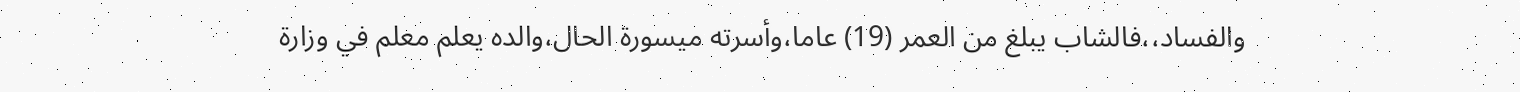والفساد،،فالشاب يبلغ من العمر (19) عاما،وأسرته ميسورة الحال،والده يعلم معلم في وزارة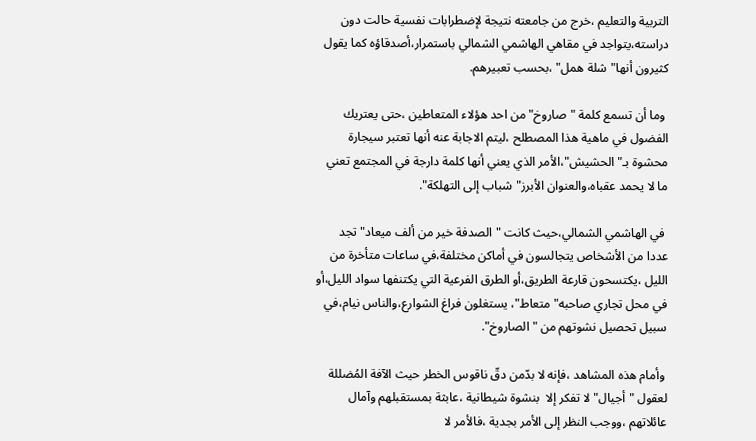التربية والتعليم ،خرج من جامعته نتيجة لإضطرابات نفسية حالت دون دراسته،يتواجد في مقاهي الهاشمي الشمالي باستمرار،أصدقاؤه كما يقول كثيرون أنها"شلة همل" ،بحسب تعبيرهم.

 وما أن تسمع كلمة "صاروخ" من احد هؤلاء المتعاطين ،حتى يعتريك الفضول في ماهية هذا المصطلح ،ليتم الاجابة عنه أنها تعتبر سيجارة محشوة بـ"الحشيش"،الأمر الذي يعني أنها كلمة دارجة في المجتمع تعني ما لا يحمد عقباه،والعنوان الأبرز"شباب إلى التهلكة".

 في الهاشمي الشمالي،حيث كانت "الصدفة خير من ألف ميعاد"تجد عددا من الأشخاص يتجالسون في أماكن مختلفة،في ساعات متأخرة من الليل ،يكتسحون قارعة الطريق،أو الطرق الفرعية التي يكتنفها سواد الليل،أو في محل تجاري صاحبه"متعاط"، يستغلون فراغ الشوارع،والناس نيام،في سبيل تحصيل نشوتهم من "الصاروخ".

 وأمام هذه المشاهد ،فإنه لا بدّمن دقّ ناقوس الخطر حيث الآفة المُضللة لعقول "أجيال" لا تفكر إلا  بنشوة شيطانية ،عابثة بمستقبلهم وآمال عائلاتهم ،ووجب النظر إلى الأمر بجدية ،فالأمر لا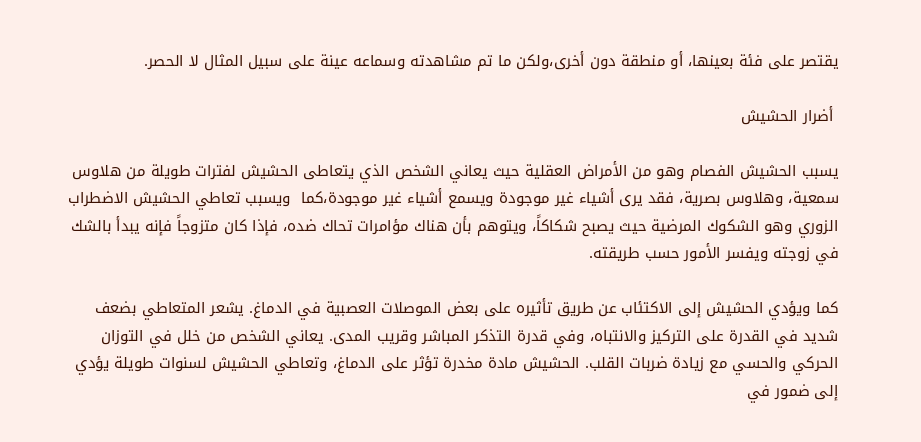يقتصر على فئة بعينها، أو منطقة دون أخرى،ولكن ما تم مشاهدته وسماعه عينة على سبيل المثال لا الحصر.

 أضرار الحشيش

يسبب الحشيش الفصام وهو من الأمراض العقلية حيث يعاني الشخص الذي يتعاطى الحشيش لفترات طويلة من هلاوس سمعية، وهلاوس بصرية، فقد يرى أشياء غير موجودة ويسمع أشياء غير موجودة،كما  ويسبب تعاطي الحشيش الاضطراب الزوري وهو الشكوك المرضية حيث يصبح شكاكاً، ويتوهم بأن هناك مؤامرات تحاك ضده، فإذا كان متزوجاً فإنه يبدأ بالشك في زوجته ويفسر الأمور حسب طريقته.

كما ويؤدي الحشيش إلى الاكتئاب عن طريق تأثيره على بعض الموصلات العصبية في الدماغ. يشعر المتعاطي بضعف شديد في القدرة على التركيز والانتباه، وفي قدرة التذكر المباشر وقريب المدى. يعاني الشخص من خلل في التوزان الحركي والحسي مع زيادة ضربات القلب. الحشيش مادة مخدرة تؤثر على الدماغ، وتعاطي الحشيش لسنوات طويلة يؤدي إلى ضمور في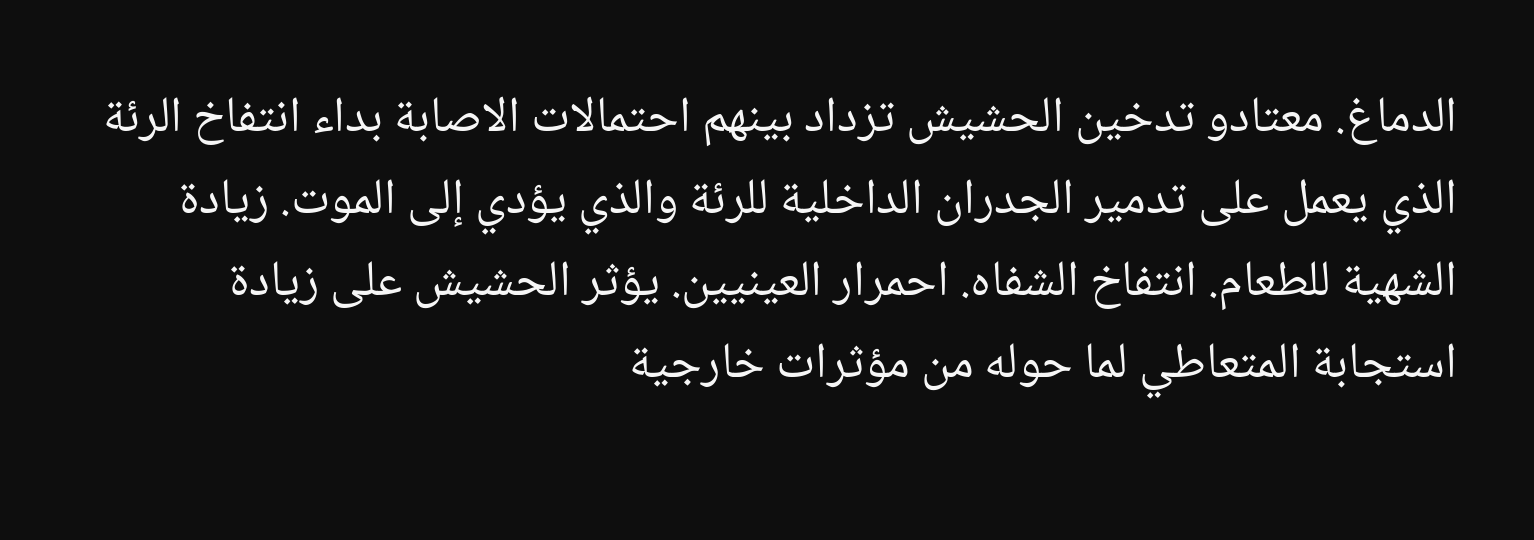الدماغ. معتادو تدخين الحشيش تزداد بينهم احتمالات الاصابة بداء انتفاخ الرئة الذي يعمل على تدمير الجدران الداخلية للرئة والذي يؤدي إلى الموت. زيادة الشهية للطعام. انتفاخ الشفاه. احمرار العينيين. يؤثر الحشيش على زيادة استجابة المتعاطي لما حوله من مؤثرات خارجية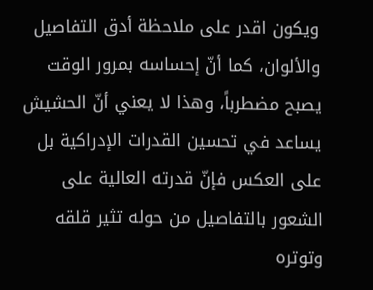ويكون اقدر على ملاحظة أدق التفاصيل والألوان، كما أنّ إحساسه بمرور الوقت يصبح مضطرباً، وهذا لا يعني أنّ الحشيش يساعد في تحسين القدرات الإدراكية بل على العكس فإنّ قدرته العالية على الشعور بالتفاصيل من حوله تثير قلقه وتوتره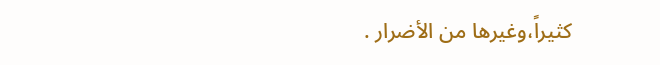كثيراً،وغيرها من الأضرار .